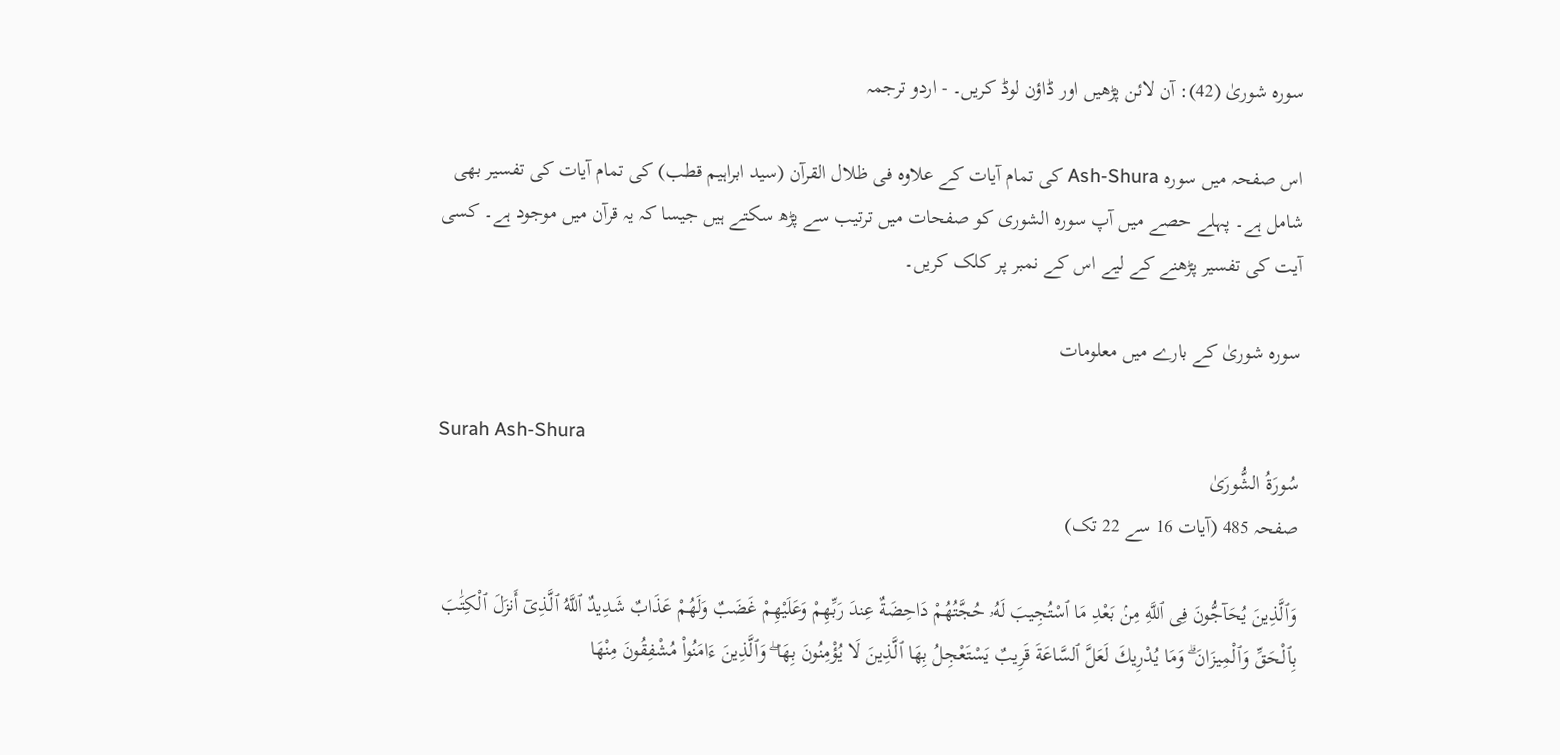سورہ شوریٰ (42): آن لائن پڑھیں اور ڈاؤن لوڈ کریں۔ - اردو ترجمہ

اس صفحہ میں سورہ Ash-Shura کی تمام آیات کے علاوہ فی ظلال القرآن (سید ابراہیم قطب) کی تمام آیات کی تفسیر بھی شامل ہے۔ پہلے حصے میں آپ سورہ الشورى کو صفحات میں ترتیب سے پڑھ سکتے ہیں جیسا کہ یہ قرآن میں موجود ہے۔ کسی آیت کی تفسیر پڑھنے کے لیے اس کے نمبر پر کلک کریں۔

سورہ شوریٰ کے بارے میں معلومات

Surah Ash-Shura
سُورَةُ الشُّورَىٰ
صفحہ 485 (آیات 16 سے 22 تک)

وَٱلَّذِينَ يُحَآجُّونَ فِى ٱللَّهِ مِنۢ بَعْدِ مَا ٱسْتُجِيبَ لَهُۥ حُجَّتُهُمْ دَاحِضَةٌ عِندَ رَبِّهِمْ وَعَلَيْهِمْ غَضَبٌ وَلَهُمْ عَذَابٌ شَدِيدٌ ٱللَّهُ ٱلَّذِىٓ أَنزَلَ ٱلْكِتَٰبَ بِٱلْحَقِّ وَٱلْمِيزَانَ ۗ وَمَا يُدْرِيكَ لَعَلَّ ٱلسَّاعَةَ قَرِيبٌ يَسْتَعْجِلُ بِهَا ٱلَّذِينَ لَا يُؤْمِنُونَ بِهَا ۖ وَٱلَّذِينَ ءَامَنُوا۟ مُشْفِقُونَ مِنْهَا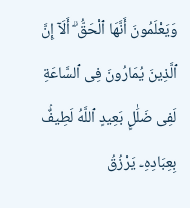وَيَعْلَمُونَ أَنَّهَا ٱلْحَقُّ ۗ أَلَآ إِنَّ ٱلَّذِينَ يُمَارُونَ فِى ٱلسَّاعَةِ لَفِى ضَلَٰلٍۭ بَعِيدٍ ٱللَّهُ لَطِيفٌۢ بِعِبَادِهِۦ يَرْزُقُ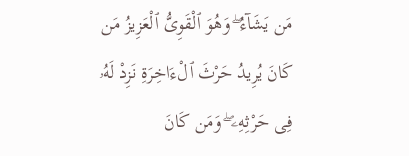مَن يَشَآءُ ۖ وَهُوَ ٱلْقَوِىُّ ٱلْعَزِيزُ مَن كَانَ يُرِيدُ حَرْثَ ٱلْءَاخِرَةِ نَزِدْ لَهُۥ فِى حَرْثِهِۦ ۖ وَمَن كَانَ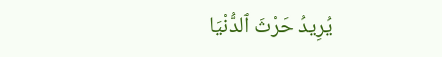يُرِيدُ حَرْثَ ٱلدُّنْيَا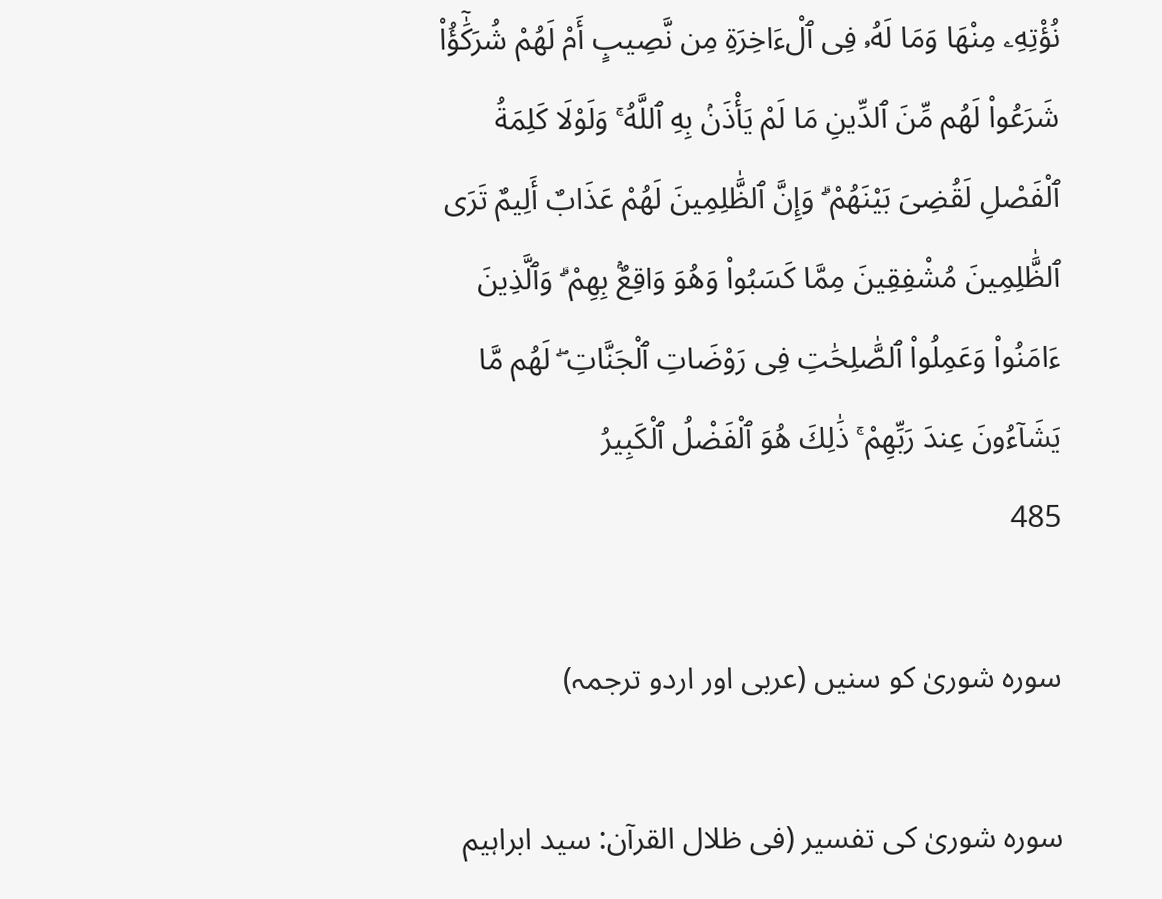نُؤْتِهِۦ مِنْهَا وَمَا لَهُۥ فِى ٱلْءَاخِرَةِ مِن نَّصِيبٍ أَمْ لَهُمْ شُرَكَٰٓؤُا۟ شَرَعُوا۟ لَهُم مِّنَ ٱلدِّينِ مَا لَمْ يَأْذَنۢ بِهِ ٱللَّهُ ۚ وَلَوْلَا كَلِمَةُ ٱلْفَصْلِ لَقُضِىَ بَيْنَهُمْ ۗ وَإِنَّ ٱلظَّٰلِمِينَ لَهُمْ عَذَابٌ أَلِيمٌ تَرَى ٱلظَّٰلِمِينَ مُشْفِقِينَ مِمَّا كَسَبُوا۟ وَهُوَ وَاقِعٌۢ بِهِمْ ۗ وَٱلَّذِينَ ءَامَنُوا۟ وَعَمِلُوا۟ ٱلصَّٰلِحَٰتِ فِى رَوْضَاتِ ٱلْجَنَّاتِ ۖ لَهُم مَّا يَشَآءُونَ عِندَ رَبِّهِمْ ۚ ذَٰلِكَ هُوَ ٱلْفَضْلُ ٱلْكَبِيرُ
485

سورہ شوریٰ کو سنیں (عربی اور اردو ترجمہ)

سورہ شوریٰ کی تفسیر (فی ظلال القرآن: سید ابراہیم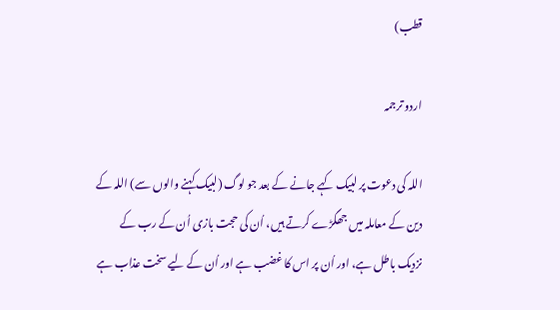قطب)

اردو ترجمہ

اللہ کی دعوت پر لبیک کہے جانے کے بعد جو لوگ (لبیک کہنے والوں سے) اللہ کے دین کے معاملہ میں جھگڑے کرتے ہیں، اُن کی حجت بازی اُن کے رب کے نزدیک باطل ہے، اور اُن پر اس کا غضب ہے اور اُن کے لیے سخت عذاب ہے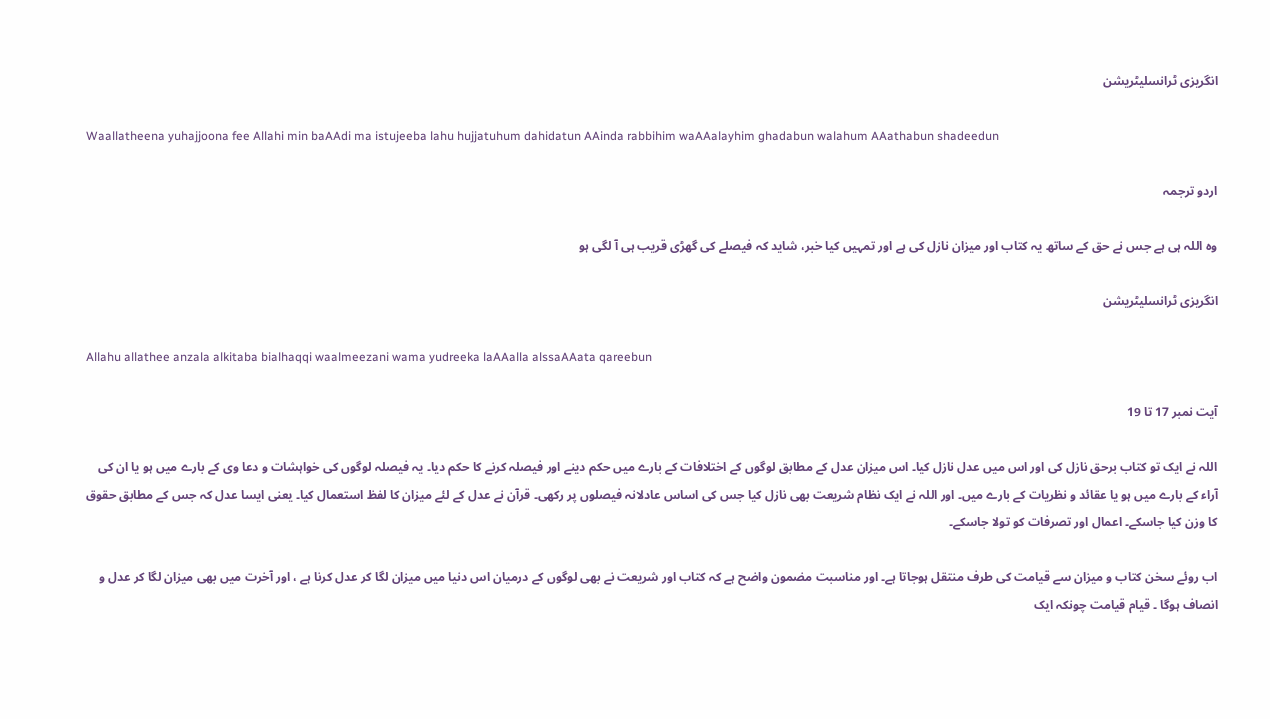انگریزی ٹرانسلیٹریشن

Waallatheena yuhajjoona fee Allahi min baAAdi ma istujeeba lahu hujjatuhum dahidatun AAinda rabbihim waAAalayhim ghadabun walahum AAathabun shadeedun

اردو ترجمہ

وہ اللہ ہی ہے جس نے حق کے ساتھ یہ کتاب اور میزان نازل کی ہے اور تمہیں کیا خبر، شاید کہ فیصلے کی گھڑی قریب ہی آ لگی ہو

انگریزی ٹرانسلیٹریشن

Allahu allathee anzala alkitaba bialhaqqi waalmeezani wama yudreeka laAAalla alssaAAata qareebun

آیت نمبر 17 تا 19

اللہ نے ایک تو کتاب برحق نازل کی اور اس میں عدل نازل کیا۔ اس میزان عدل کے مطابق لوگوں کے اختلافات کے بارے میں حکم دینے اور فیصلہ کرنے کا حکم دیا۔ یہ فیصلہ لوگوں کی خواہشات و دعا وی کے بارے میں ہو یا ان کی آراء کے بارے میں ہو یا عقائد و نظریات کے بارے میں۔ اور اللہ نے ایک نظام شریعت بھی نازل کیا جس کی اساس عادلانہ فیصلوں پر رکھی۔ قرآن نے عدل کے لئے میزان کا لفظ استعمال کیا۔ یعنی ایسا عدل کہ جس کے مطابق حقوق کا وزن کیا جاسکے۔ اعمال اور تصرفات کو تولا جاسکے۔

اب روئے سخن کتاب و میزان سے قیامت کی طرف منتقل ہوجاتا ہے۔ اور مناسبت مضمون واضح ہے کہ کتاب اور شریعت نے بھی لوگوں کے درمیان اس دنیا میں میزان لگا کر عدل کرنا ہے ، اور آخرت میں بھی میزان لگا کر عدل و انصاف ہوگا ۔ قیام قیامت چونکہ ایک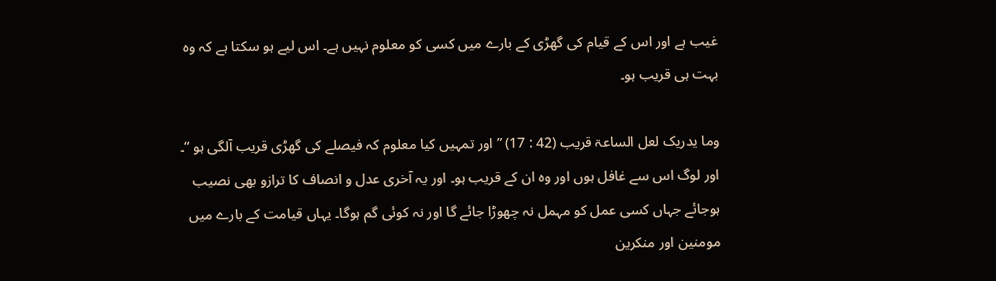غیب ہے اور اس کے قیام کی گھڑی کے بارے میں کسی کو معلوم نہیں ہے۔ اس لیے ہو سکتا ہے کہ وہ بہت ہی قریب ہو۔

وما یدریک لعل الساعۃ قریب (42 : 17) ” اور تمہیں کیا معلوم کہ فیصلے کی گھڑی قریب آلگی ہو “۔ اور لوگ اس سے غافل ہوں اور وہ ان کے قریب ہو۔ اور یہ آخری عدل و انصاف کا ترازو بھی نصیب ہوجائے جہاں کسی عمل کو مہمل نہ چھوڑا جائے گا اور نہ کوئی گم ہوگا۔ یہاں قیامت کے بارے میں مومنین اور منکرین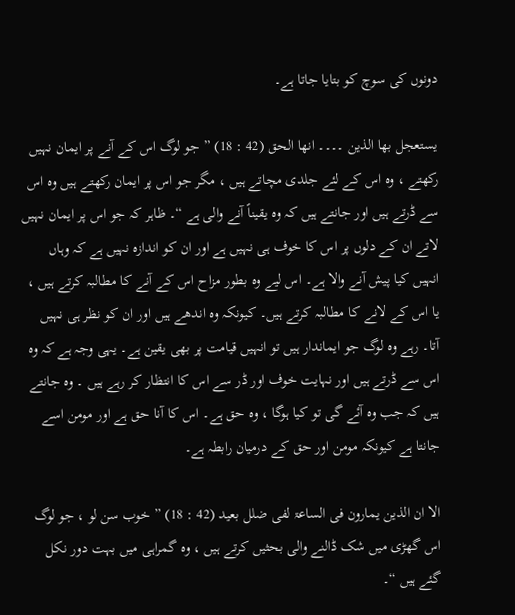دونوں کی سوچ کو بتایا جاتا ہے۔

یستعجل بھا الذین ۔۔۔۔ انھا الحق (42 : 18) ” جو لوگ اس کے آنے پر ایمان نہیں رکھتے ، وہ اس کے لئے جلدی مچاتے ہیں ، مگر جو اس پر ایمان رکھتے ہیں وہ اس سے ڈرتے ہیں اور جانتے ہیں کہ وہ یقیناً آنے والی ہے “۔ ظاہر کہ جو اس پر ایمان نہیں لاتے ان کے دلوں پر اس کا خوف ہی نہیں ہے اور ان کو اندازہ نہیں ہے کہ وہاں انہیں کیا پیش آنے والا ہے۔ اس لیے وہ بطور مزاح اس کے آنے کا مطالبہ کرتے ہیں ، یا اس کے لانے کا مطالبہ کرتے ہیں۔ کیونکہ وہ اندھے ہیں اور ان کو نظر ہی نہیں آتا۔ رہے وہ لوگ جو ایماندار ہیں تو انہیں قیامت پر بھی یقین ہے۔ یہی وجہ ہے کہ وہ اس سے ڈرتے ہیں اور نہایت خوف اور ڈر سے اس کا انتظار کر رہے ہیں ۔ وہ جانتے ہیں کہ جب وہ آئے گی تو کیا ہوگا ، وہ حق ہے۔ اس کا آنا حق ہے اور مومن اسے جانتا ہے کیونکہ مومن اور حق کے درمیان رابطہ ہے۔

الا ان الذین یمارون فی الساعۃ لفی ضلل بعید (42 : 18) ” خوب سن لو ، جو لوگ اس گھڑی میں شک ڈالنے والی بحثیں کرتے ہیں ، وہ گمراہی میں بہت دور نکل گئے ہیں “۔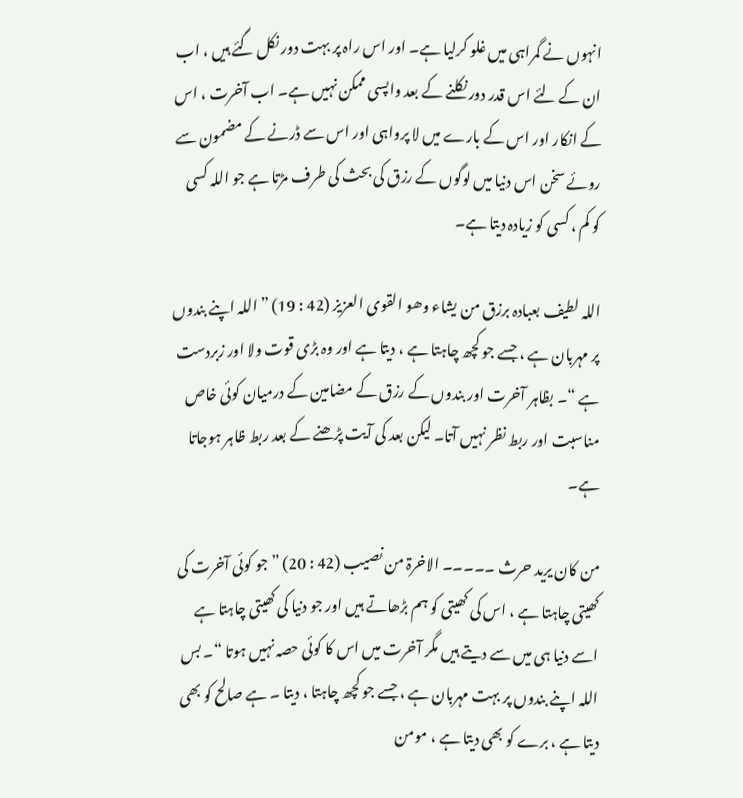انہوں نے گمراہی میں غلو کرلیا ہے۔ اور اس راہ پر بہت دور نکل گئے ہیں ، اب ان کے لئے اس قدر دور نکلنے کے بعد واپسی ممکن نہیں ہے۔ اب آخرت ، اس کے انکار اور اس کے بارے میں لا پرواہی اور اس سے ڈرنے کے مضمون سے روئے سخن اس دنیا میں لوگوں کے رزق کی بحث کی طرف مڑتا ہے جو اللہ کسی کو کم ، کسی کو زیادہ دیتا ہے۔

اللہ لطیف بعبادہ برزق من یشاء وھو القوی العزیز (42 : 19) ” اللہ اپنے بندوں پر مہربان ہے ، جسے جو کچھ چاہتا ہے ، دیتا ہے اور وہ بڑی قوت ولا اور زبردست ہے “۔ بظاہر آخرت اور بندوں کے رزق کے مضامین کے درمیان کوئی خاص مناسبت اور ربط نظر نہیں آتا۔ لیکن بعد کی آیت پڑھنے کے بعد ربط ظاہر ہوجاتا ہے۔

من کان یرید حرث ۔۔۔۔۔ الاخرۃ من نصیب (42 : 20) ” جو کوئی آخرت کی کھیتی چاہتا ہے ، اس کی کھیتی کو ہم بڑھاتے ہیں اور جو دنیا کی کھیتی چاہتا ہے اسے دنیا ہی میں سے دیتے ہیں مگر آخرت میں اس کا کوئی حصہ نہیں ہوتا “۔ بس اللہ اپنے بندوں پر بہت مہربان ہے ، جسے جو کچھ چاہتا ، دیتا ۔ ہے صالح کو بھی دیتا ہے ، برے کو بھی دیتا ہے ، مومن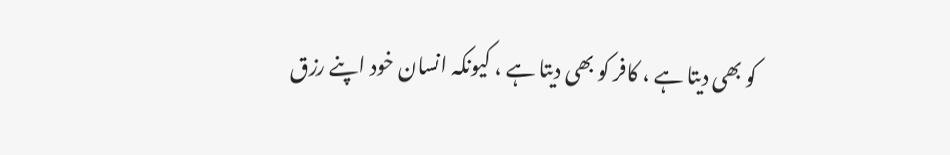کو بھی دیتا ہے ، کافر کو بھی دیتا ہے ، کیونکہ انسان خود اپنے رزق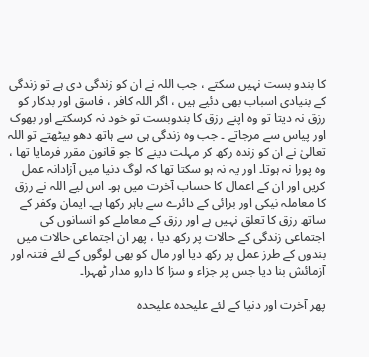کا بندو بست نہیں سکتے ، جب اللہ نے ان کو زندگی دی ہے تو زندگی کے بنیادی اسباب بھی دئیے ہیں ، اگر اللہ کافر ، فاسق اور بدکار کو رزق نہ دیتا تو وہ اپنے رزق کا بندوبست تو خود نہ کرسکتے اور بھوک اور پیاس سے مرجاتے ۔ جب وہ زندگی ہی سے ہاتھ دھو بیٹھتے تو اللہ تعالیٰ نے ان کو زندہ رکھ کر مہلت دینے کا جو قانون مقرر فرمایا تھا ، وہ پورا نہ ہوتا۔ اور یہ نہ ہو سکتا تھا کہ لوگ دنیا میں آزادانہ عمل کریں اور ان کے اعمال کا حساب آخرت میں ہو۔ اس لیے اللہ نے رزق کا معاملہ نیکی اور برائی کے دائرے سے باہر رکھا ہے۔ ایمان وکفر کے ساتھ رزق کا تعلق نہیں ہے اور رزق کے معاملے کو انسانوں کی اجتماعی زندگی کے حالات پر رکھ دیا ، پھر ان اجتماعی حالات میں بندوں کے طرز عمل پر رکھ دیا اور مال کو بھی لوگوں کے لئے فتنہ اور آزمائش بنا دیا جس پر جزاء و سزا کا دارو مدار ٹھہرا۔

پھر آخرت اور دنیا کے لئے علیحدہ علیحدہ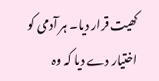کھیت قرار دیا۔ ہر آدمی کو اختیار دے دیا کہ وہ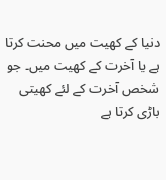دنیا کے کھیت میں محنت کرتا ہے یا آخرت کے کھیت میں۔ جو شخص آخرت کے لئے کھیتی باڑی کرتا ہے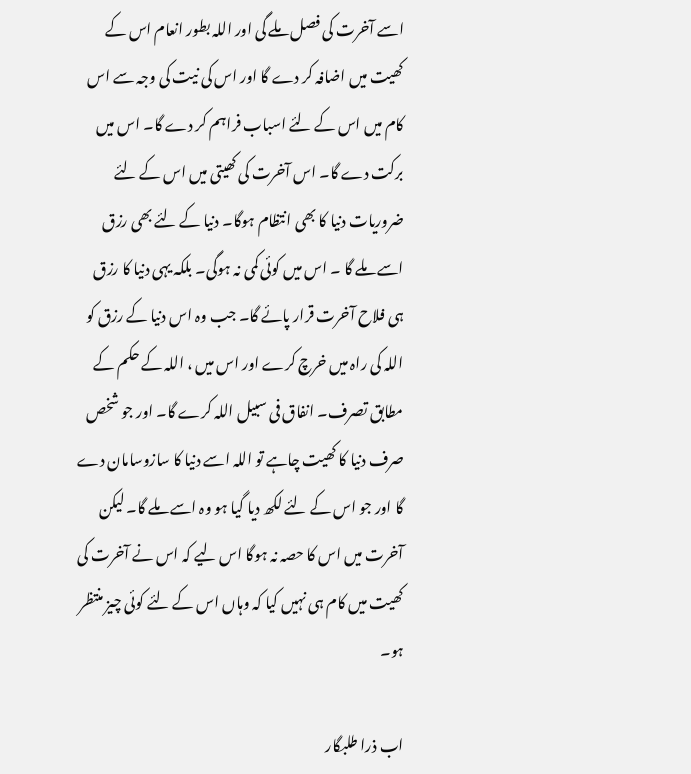اسے آخرت کی فصل ملے گی اور اللہ بطور انعام اس کے کھیت میں اضافہ کر دے گا اور اس کی نیت کی وجہ سے اس کام میں اس کے لئے اسباب فراہم کر دے گا۔ اس میں برکت دے گا۔ اس آخرت کی کھیتی میں اس کے لئے ضروریات دنیا کا بھی انتظام ہوگا۔ دنیا کے لئے بھی رزق اسے ملے گا ۔ اس میں کوئی کمی نہ ہوگی۔ بلکہ یہی دنیا کا رزق ہی فلاح آخرت قرار پائے گا۔ جب وہ اس دنیا کے رزق کو اللہ کی راہ میں خرچ کرے اور اس میں ، اللہ کے حکم کے مطابق تصرف۔ انفاق فی سبیل اللہ کرے گا۔ اور جو شخص صرف دنیا کا کھیت چاہے تو اللہ اسے دنیا کا سازوسامان دے گا اور جو اس کے لئے لکھ دیا گیا ہو وہ اسے ملے گا۔ لیکن آخرت میں اس کا حصہ نہ ہوگا اس لیے کہ اس نے آخرت کی کھیت میں کام ہی نہیں کیا کہ وہاں اس کے لئے کوئی چیز منتظر ہو۔

اب ذرا طلبگار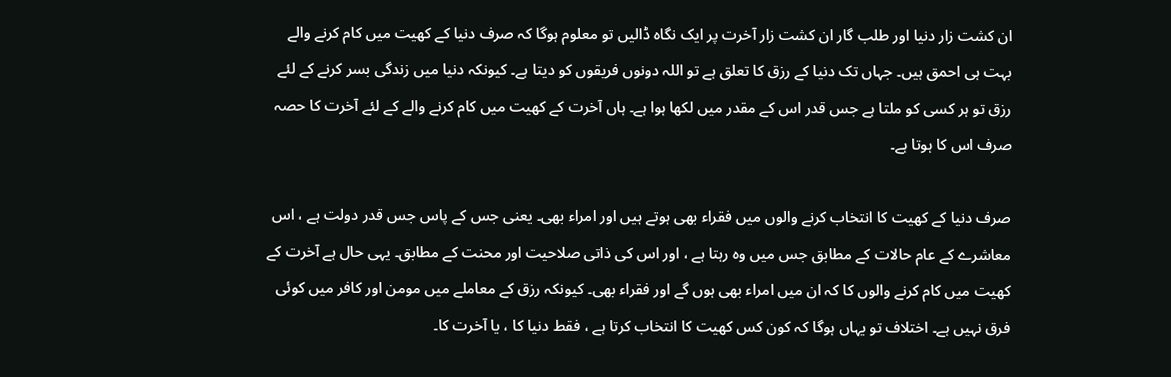ان کشت زار دنیا اور طلب گار ان کشت زار آخرت پر ایک نگاہ ڈالیں تو معلوم ہوگا کہ صرف دنیا کے کھیت میں کام کرنے والے بہت ہی احمق ہیں۔ جہاں تک دنیا کے رزق کا تعلق ہے تو اللہ دونوں فریقوں کو دیتا ہے۔ کیونکہ دنیا میں زندگی بسر کرنے کے لئے رزق تو ہر کسی کو ملتا ہے جس قدر اس کے مقدر میں لکھا ہوا ہے۔ ہاں آخرت کے کھیت میں کام کرنے والے کے لئے آخرت کا حصہ صرف اس کا ہوتا ہے۔

صرف دنیا کے کھیت کا انتخاب کرنے والوں میں فقراء بھی ہوتے ہیں اور امراء بھی۔ یعنی جس کے پاس جس قدر دولت ہے ، اس معاشرے کے عام حالات کے مطابق جس میں وہ رہتا ہے ، اور اس کی ذاتی صلاحیت اور محنت کے مطابق۔ یہی حال ہے آخرت کے کھیت میں کام کرنے والوں کا کہ ان میں امراء بھی ہوں گے اور فقراء بھی۔ کیونکہ رزق کے معاملے میں مومن اور کافر میں کوئی فرق نہیں ہے۔ اختلاف تو یہاں ہوگا کہ کون کس کھیت کا انتخاب کرتا ہے ، فقط دنیا کا ، یا آخرت کا۔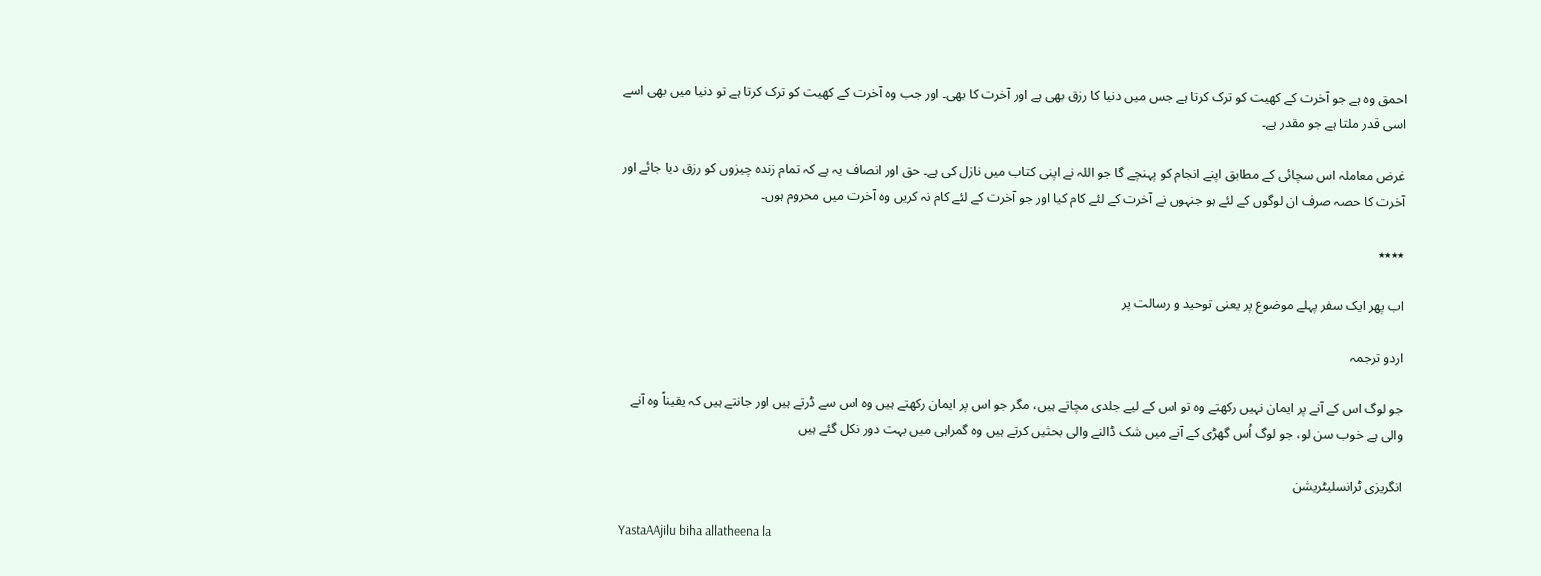احمق وہ ہے جو آخرت کے کھیت کو ترک کرتا ہے جس میں دنیا کا رزق بھی ہے اور آخرت کا بھی۔ اور جب وہ آخرت کے کھیت کو ترک کرتا ہے تو دنیا میں بھی اسے اسی قدر ملتا ہے جو مقدر ہے۔

غرض معاملہ اس سچائی کے مطابق اپنے انجام کو پہنچے گا جو اللہ نے اپنی کتاب میں نازل کی ہے۔ حق اور انصاف یہ ہے کہ تمام زندہ چیزوں کو رزق دیا جائے اور آخرت کا حصہ صرف ان لوگوں کے لئے ہو جنہوں نے آخرت کے لئے کام کیا اور جو آخرت کے لئے کام نہ کریں وہ آخرت میں محروم ہوں۔

٭٭٭٭

اب پھر ایک سفر پہلے موضوع پر یعنی توحید و رسالت پر

اردو ترجمہ

جو لوگ اس کے آنے پر ایمان نہیں رکھتے وہ تو اس کے لیے جلدی مچاتے ہیں، مگر جو اس پر ایمان رکھتے ہیں وہ اس سے ڈرتے ہیں اور جانتے ہیں کہ یقیناً وہ آنے والی ہے خوب سن لو، جو لوگ اُس گھڑی کے آنے میں شک ڈالنے والی بحثیں کرتے ہیں وہ گمراہی میں بہت دور نکل گئے ہیں

انگریزی ٹرانسلیٹریشن

YastaAAjilu biha allatheena la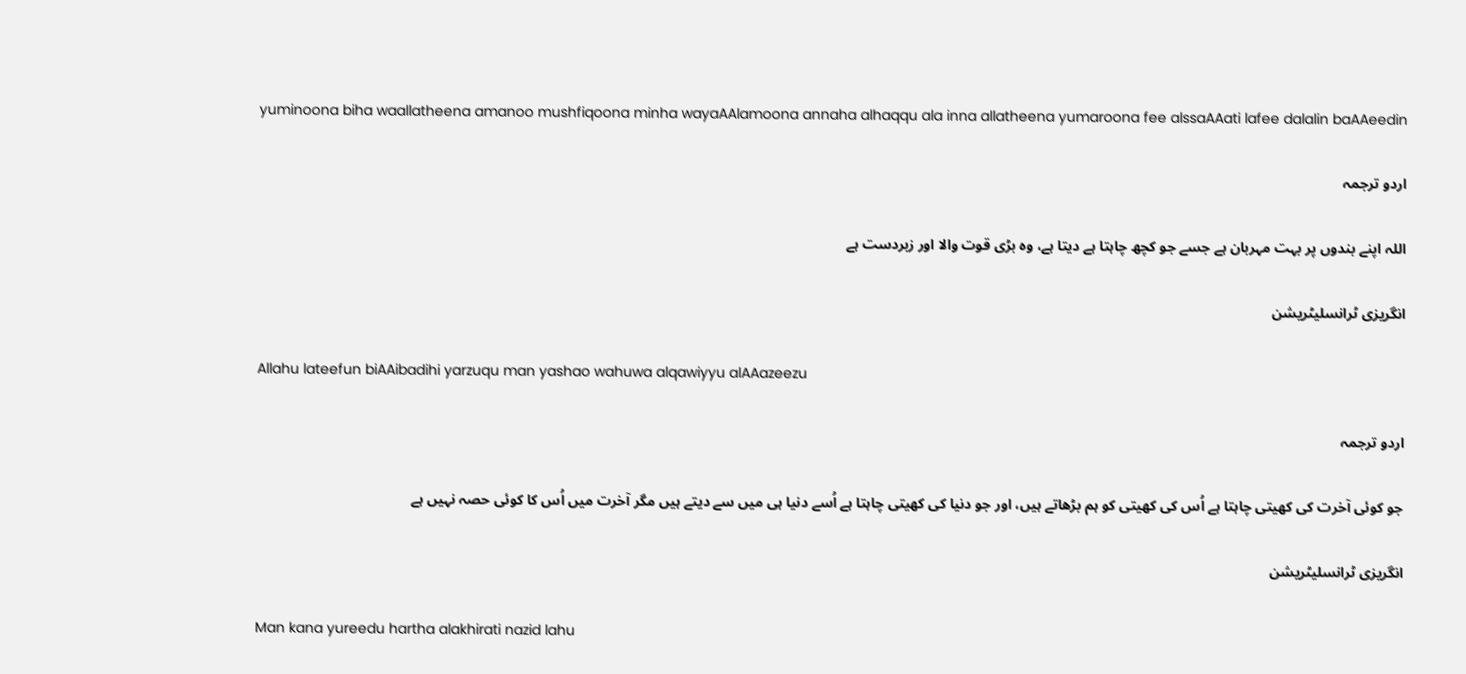yuminoona biha waallatheena amanoo mushfiqoona minha wayaAAlamoona annaha alhaqqu ala inna allatheena yumaroona fee alssaAAati lafee dalalin baAAeedin

اردو ترجمہ

اللہ اپنے بندوں پر بہت مہربان ہے جسے جو کچھ چاہتا ہے دیتا ہے، وہ بڑی قوت والا اور زبردست ہے

انگریزی ٹرانسلیٹریشن

Allahu lateefun biAAibadihi yarzuqu man yashao wahuwa alqawiyyu alAAazeezu

اردو ترجمہ

جو کوئی آخرت کی کھیتی چاہتا ہے اُس کی کھیتی کو ہم بڑھاتے ہیں، اور جو دنیا کی کھیتی چاہتا ہے اُسے دنیا ہی میں سے دیتے ہیں مگر آخرت میں اُس کا کوئی حصہ نہیں ہے

انگریزی ٹرانسلیٹریشن

Man kana yureedu hartha alakhirati nazid lahu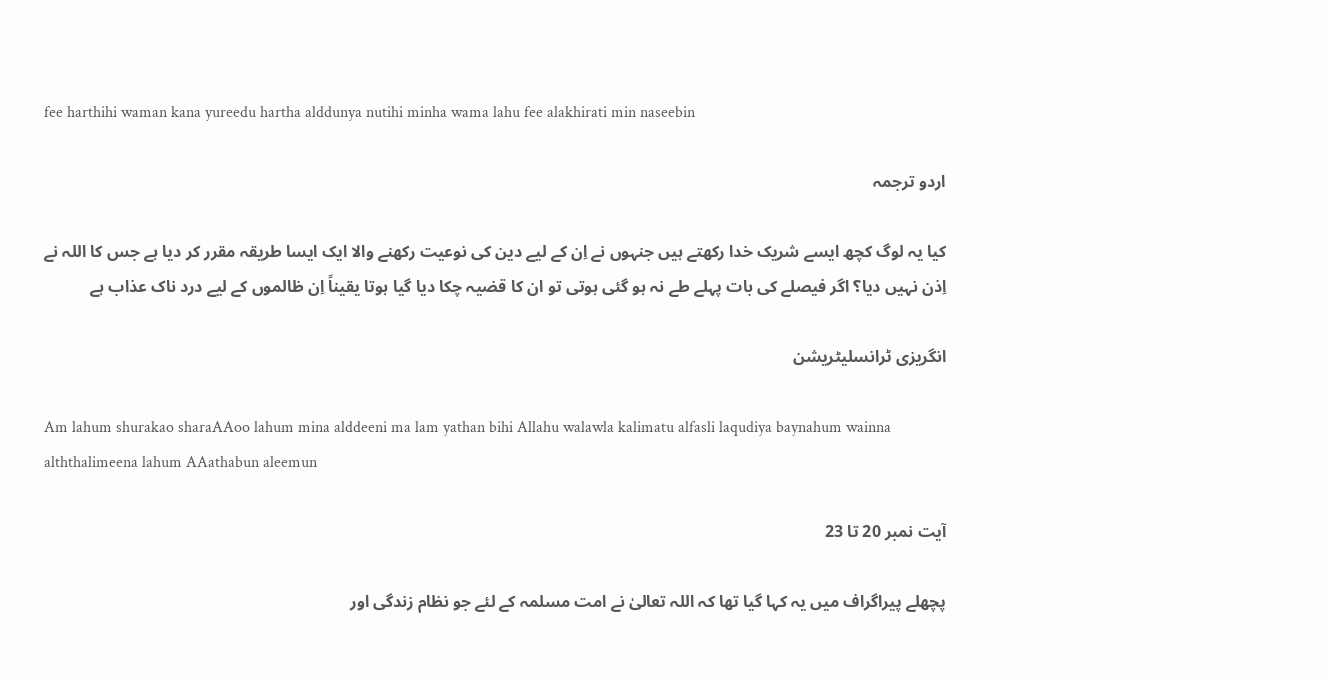fee harthihi waman kana yureedu hartha alddunya nutihi minha wama lahu fee alakhirati min naseebin

اردو ترجمہ

کیا یہ لوگ کچھ ایسے شریک خدا رکھتے ہیں جنہوں نے اِن کے لیے دین کی نوعیت رکھنے والا ایک ایسا طریقہ مقرر کر دیا ہے جس کا اللہ نے اِذن نہیں دیا؟ اگر فیصلے کی بات پہلے طے نہ ہو گئی ہوتی تو ان کا قضیہ چکا دیا گیا ہوتا یقیناً اِن ظالموں کے لیے درد ناک عذاب ہے

انگریزی ٹرانسلیٹریشن

Am lahum shurakao sharaAAoo lahum mina alddeeni ma lam yathan bihi Allahu walawla kalimatu alfasli laqudiya baynahum wainna alththalimeena lahum AAathabun aleemun

آیت نمبر 20 تا 23

پچھلے پیراگراف میں یہ کہا گیا تھا کہ اللہ تعالیٰ نے امت مسلمہ کے لئے جو نظام زندگی اور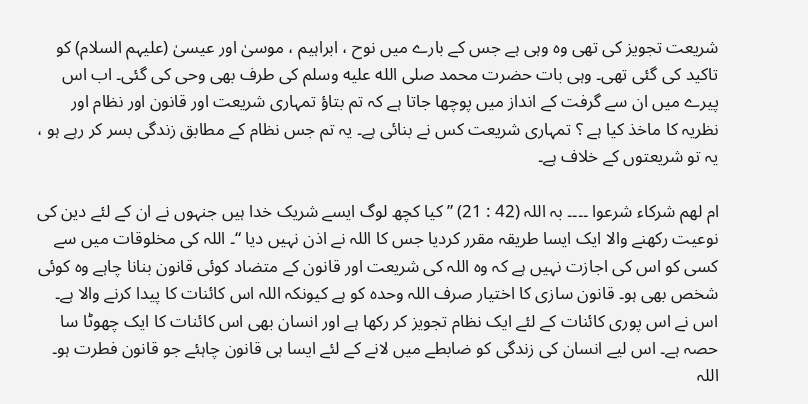شریعت تجویز کی تھی وہ وہی ہے جس کے بارے میں نوح ، ابراہیم ، موسیٰ اور عیسیٰ (علیہم السلام) کو تاکید کی گئی تھی۔ وہی بات حضرت محمد صلى الله عليه وسلم کی طرف بھی وحی کی گئی۔ اب اس پیرے میں ان سے گرفت کے انداز میں پوچھا جاتا ہے کہ تم بتاؤ تمہاری شریعت اور قانون اور نظام اور نظریہ کا ماخذ کیا ہے ؟ تمہاری شریعت کس نے بنائی ہے۔ یہ تم جس نظام کے مطابق زندگی بسر کر رہے ہو ، یہ تو شریعتوں کے خلاف ہے۔

ام لھم شرکاء شرعوا ۔۔۔۔ بہ اللہ (42 : 21) ” کیا کچھ لوگ ایسے شریک خدا ہیں جنہوں نے ان کے لئے دین کی نوعیت رکھنے والا ایک ایسا طریقہ مقرر کردیا جس کا اللہ نے اذن نہیں دیا “۔ اللہ کی مخلوقات میں سے کسی کو اس کی اجازت نہیں ہے کہ وہ اللہ کی شریعت اور قانون کے متضاد کوئی قانون بنانا چاہے وہ کوئی شخص بھی ہو۔ قانون سازی کا اختیار صرف اللہ وحدہ کو ہے کیونکہ اللہ اس کائنات کا پیدا کرنے والا ہے۔ اس نے اس پوری کائنات کے لئے ایک نظام تجویز کر رکھا ہے اور انسان بھی اس کائنات کا ایک چھوٹا سا حصہ ہے۔ اس لیے انسان کی زندگی کو ضابطے میں لانے کے لئے ایسا ہی قانون چاہئے جو قانون فطرت ہو۔ اللہ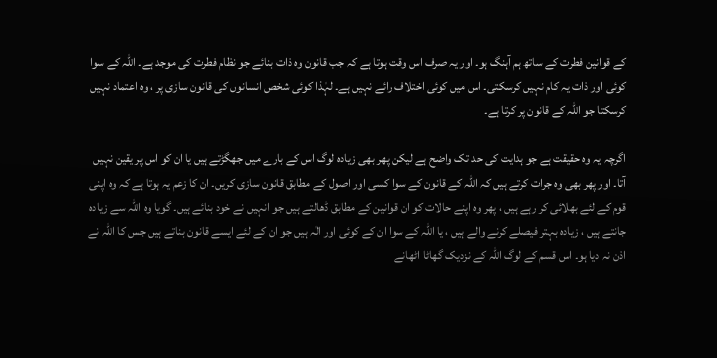کے قوانین فطرت کے ساتھ ہم آہنگ ہو۔ اور یہ صرف اس وقت ہوتا ہے کہ جب قانون وہ ذات بنائے جو نظام فطرت کی موجد ہے۔ اللہ کے سوا کوئی اور ذات یہ کام نہیں کرسکتی۔ اس میں کوئی اختلاف رائے نہیں ہے۔ لہٰذا کوئی شخص انسانوں کی قانون سازی پر ، وہ اعتماد نہیں کرسکتا جو اللہ کے قانون پر کرتا ہے۔

اگرچہ یہ وہ حقیقت ہے جو ہدایت کی حد تک واضح ہے لیکن پھر بھی زیادہ لوگ اس کے بارے میں جھگڑتے ہیں یا ان کو اس پر یقین نہیں آتا۔ اور پھر بھی وہ جرات کرتے ہیں کہ اللہ کے قانون کے سوا کسی اور اصول کے مطابق قانون سازی کریں۔ ان کا زعم یہ ہوتا ہے کہ وہ اپنی قوم کے لئے بھلائی کر رہے ہیں ، پھر وہ اپنے حالات کو ان قوانین کے مطابق ڈھالتے ہیں جو انہیں نے خود بنائے ہیں۔ گویا وہ اللہ سے زیادہ جانتے ہیں ، زیادہ بہتر فیصلے کرنے والے ہیں ، یا اللہ کے سوا ان کے کوئی اور الٰہ ہیں جو ان کے لئے ایسے قانون بناتے ہیں جس کا اللہ نے اذن نہ دیا ہو۔ اس قسم کے لوگ اللہ کے نزدیک گھاٹا اٹھانے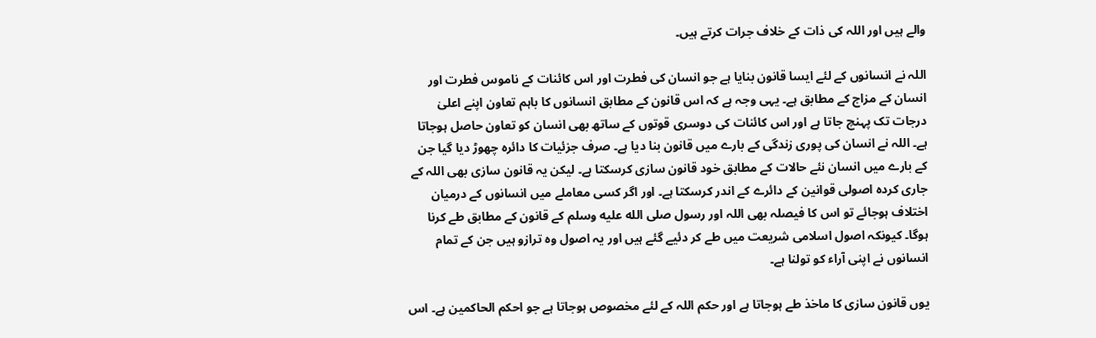والے ہیں اور اللہ کی ذات کے خلاف جرات کرتے ہیں۔

اللہ نے انسانوں کے لئے ایسا قانون بنایا ہے جو انسان کی فطرت اور اس کائنات کے ناموس فطرت اور انسان کے مزاج کے مطابق ہے۔ یہی وجہ ہے کہ اس قانون کے مطابق انسانوں کا باہم تعاون اپنے اعلیٰ درجات تک پہنچ جاتا ہے اور اس کائنات کی دوسری قوتوں کے ساتھ بھی انسان کو تعاون حاصل ہوجاتا ہے۔ اللہ نے انسان کی پوری زندگی کے بارے میں قانون بنا دیا ہے۔ صرف جزئیات کا دائرہ چھوڑ دیا گیا جن کے بارے میں انسان نئے حالات کے مطابق خود قانون سازی کرسکتا ہے۔ لیکن یہ قانون سازی بھی اللہ کے جاری کردہ اصولی قوانین کے دائرے کے اندر کرسکتا ہے۔ اور اگر کسی معاملے میں انسانوں کے درمیان اختلاف ہوجائے تو اس کا فیصلہ بھی اللہ اور رسول صلى الله عليه وسلم کے قانون کے مطابق طے کرنا ہوگا۔ کیونکہ اصول اسلامی شریعت میں طے کر دئیے گئے ہیں اور یہ اصول وہ ترازو ہیں جن کے تمام انسانوں نے اپنی آراء کو تولنا ہے۔

یوں قانون سازی کا ماخذ طے ہوجاتا ہے اور حکم اللہ کے لئے مخصوص ہوجاتا ہے جو احکم الحاکمین ہے۔ اس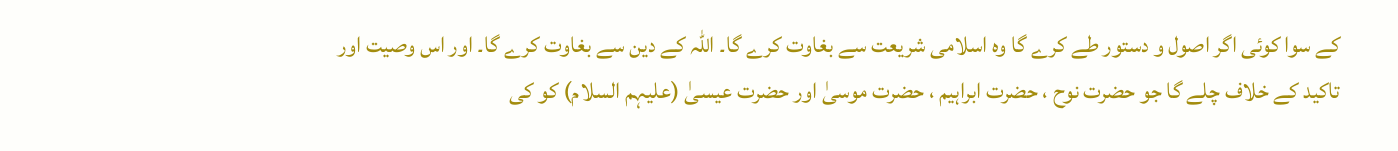کے سوا کوئی اگر اصول و دستور طے کرے گا وہ اسلامی شریعت سے بغاوت کرے گا۔ اللہ کے دین سے بغاوت کرے گا۔ اور اس وصیت اور تاکید کے خلاف چلے گا جو حضرت نوح ، حضرت ابراہیم ، حضرت موسیٰ اور حضرت عیسیٰ (علیہم السلام) کو کی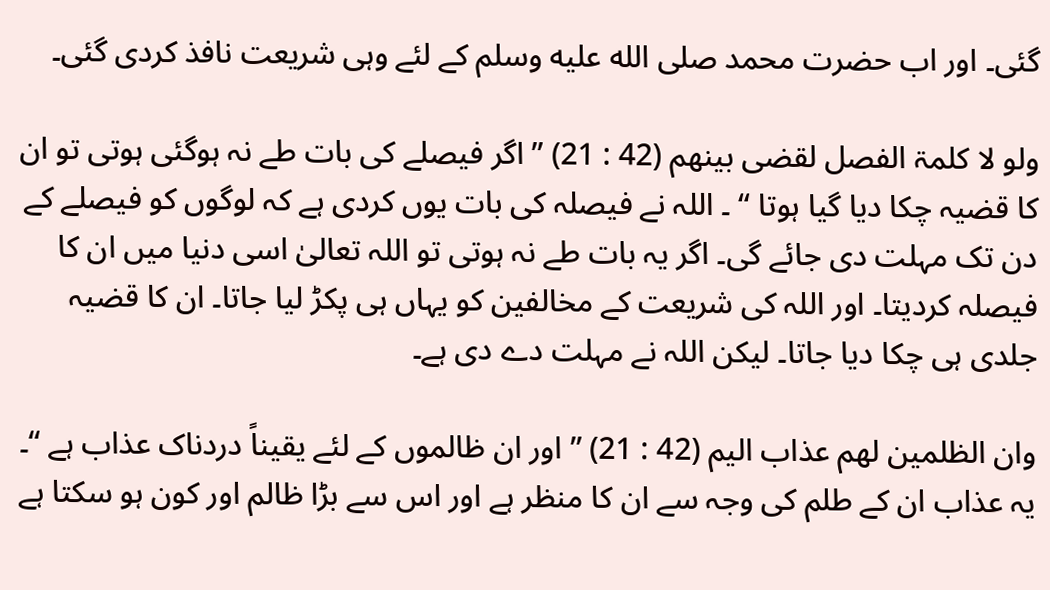گئی۔ اور اب حضرت محمد صلى الله عليه وسلم کے لئے وہی شریعت نافذ کردی گئی۔

ولو لا کلمۃ الفصل لقضی بینھم (42 : 21) ” اگر فیصلے کی بات طے نہ ہوگئی ہوتی تو ان کا قضیہ چکا دیا گیا ہوتا “ ۔ اللہ نے فیصلہ کی بات یوں کردی ہے کہ لوگوں کو فیصلے کے دن تک مہلت دی جائے گی۔ اگر یہ بات طے نہ ہوتی تو اللہ تعالیٰ اسی دنیا میں ان کا فیصلہ کردیتا۔ اور اللہ کی شریعت کے مخالفین کو یہاں ہی پکڑ لیا جاتا۔ ان کا قضیہ جلدی ہی چکا دیا جاتا۔ لیکن اللہ نے مہلت دے دی ہے۔

وان الظلمین لھم عذاب الیم (42 : 21) ” اور ان ظالموں کے لئے یقیناً دردناک عذاب ہے “۔ یہ عذاب ان کے طلم کی وجہ سے ان کا منظر ہے اور اس سے بڑا ظالم اور کون ہو سکتا ہے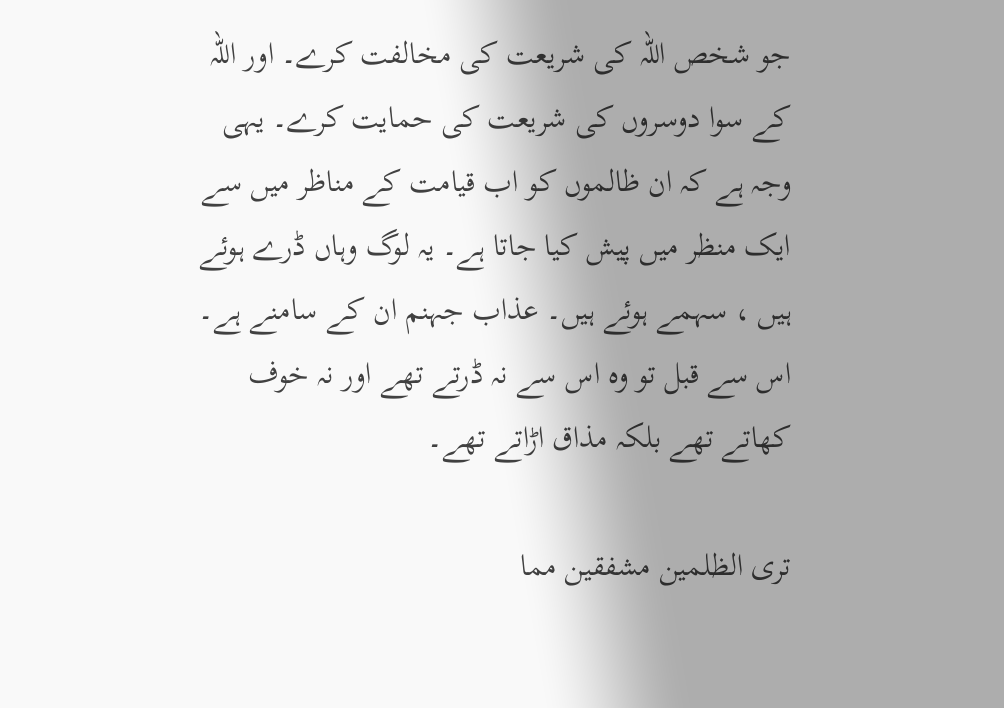جو شخص اللہ کی شریعت کی مخالفت کرے۔ اور اللہ کے سوا دوسروں کی شریعت کی حمایت کرے۔ یہی وجہ ہے کہ ان ظالموں کو اب قیامت کے مناظر میں سے ایک منظر میں پیش کیا جاتا ہے۔ یہ لوگ وہاں ڈرے ہوئے ہیں ، سہمے ہوئے ہیں۔ عذاب جہنم ان کے سامنے ہے۔ اس سے قبل تو وہ اس سے نہ ڈرتے تھے اور نہ خوف کھاتے تھے بلکہ مذاق اڑاتے تھے۔

تری الظلمین مشفقین مما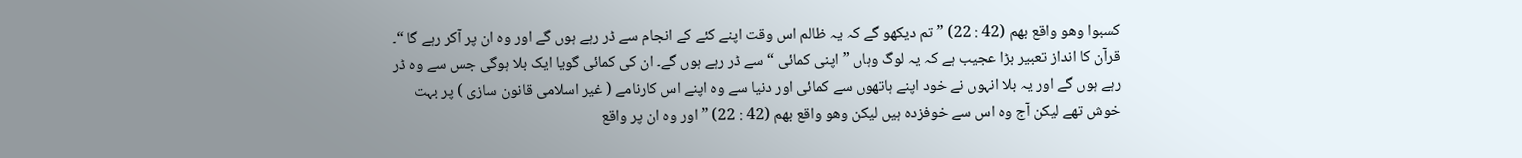کسبوا وھو واقع بھم (42 : 22) ” تم دیکھو گے کہ یہ ظالم اس وقت اپنے کئے کے انجام سے ڈر رہے ہوں گے اور وہ ان پر آکر رہے گا “۔ قرآن کا انداز تعبیر بڑا عجیب ہے کہ یہ لوگ وہاں ” اپنی کمائی “ سے ڈر رہے ہوں گے۔ ان کی کمائی گویا ایک بلا ہوگی جس سے وہ ڈر رہے ہوں گے اور یہ بلا انہوں نے خود اپنے ہاتھوں سے کمائی اور دنیا سے وہ اپنے اس کارنامے ( غیر اسلامی قانون سازی ) پر بہت خوش تھے لیکن آج وہ اس سے خوفزدہ ہیں لیکن وھو واقع بھم (42 : 22) ” اور وہ ان پر واقع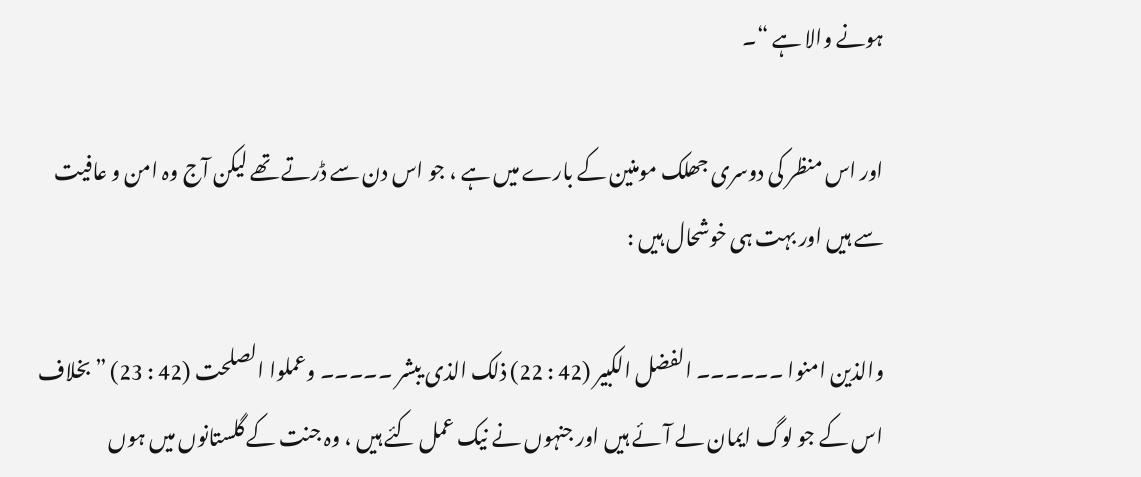ہونے والا ہے “۔

اور اس منظر کی دوسری جھلک مومنین کے بارے میں ہے ، جو اس دن سے ڈرتے تھے لیکن آج وہ امن و عافیت سے ہیں اور بہت ہی خوشحال ہیں :

والذین امنوا ۔۔۔۔۔۔ الفضل الکبیر (42 : 22) ذلک الذی یبشر ۔۔۔۔۔ وعملوا الصلحت (42 : 23) ” بخلاف اس کے جو لوگ ایمان لے آئے ہیں اور جنہوں نے نیک عمل کئے ہیں ، وہ جنت کے گلستانوں میں ہوں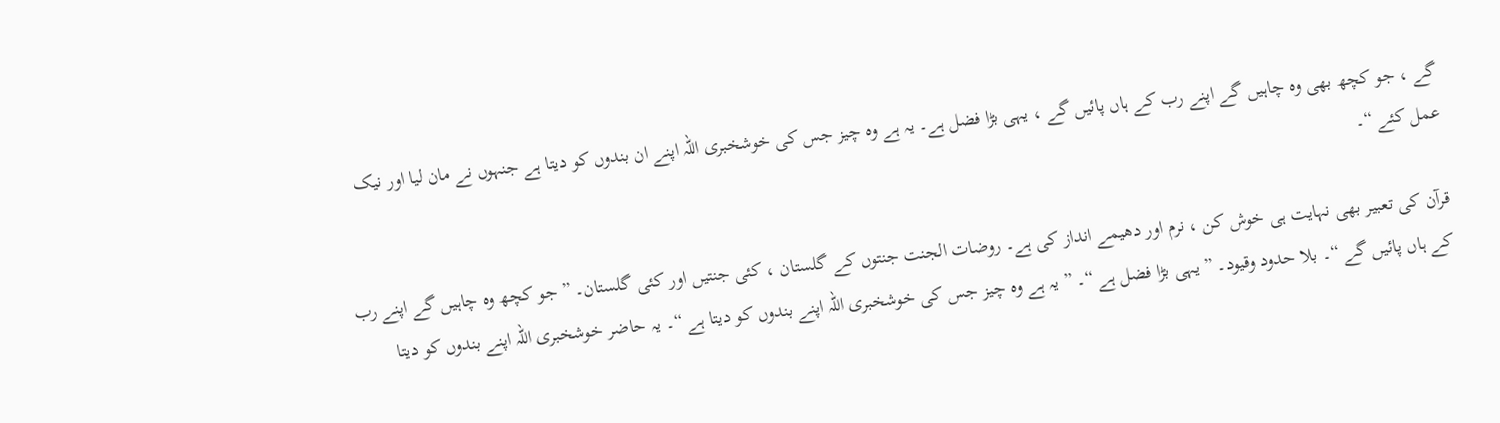گے ، جو کچھ بھی وہ چاہیں گے اپنے رب کے ہاں پائیں گے ، یہی بڑا فضل ہے۔ یہ ہے وہ چیز جس کی خوشخبری اللہ اپنے ان بندوں کو دیتا ہے جنہوں نے مان لیا اور نیک عمل کئے “۔

قرآن کی تعبیر بھی نہایت ہی خوش کن ، نرم اور دھیمے انداز کی ہے۔ روضات الجنت جنتوں کے گلستان ، کئی جنتیں اور کئی گلستان۔ ” جو کچھ وہ چاہیں گے اپنے رب کے ہاں پائیں گے “۔ بلا حدود وقیود۔ ” یہی بڑا فضل ہے “۔ ” یہ ہے وہ چیز جس کی خوشخبری اللہ اپنے بندوں کو دیتا ہے “۔ یہ حاضر خوشخبری اللہ اپنے بندوں کو دیتا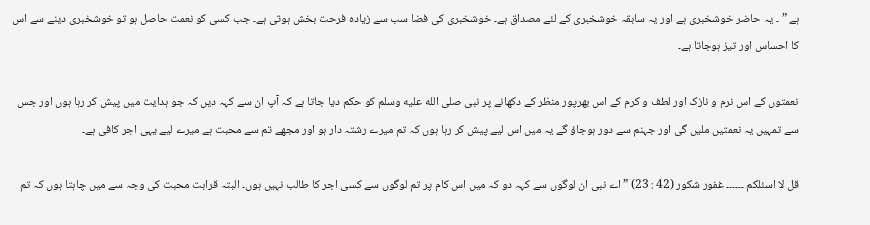ہے ” ۔ یہ حاضر خوشخبری ہے اور یہ سابقہ خوشخبری کے لئے مصداق ہے۔ خوشخبری کی فضا سب سے زیادہ فرحت بخش ہوتی ہے۔ جب کسی کو نعمت حاصل ہو تو خوشخبری دینے سے اس کا احساس اور تیز ہوجاتا ہے۔

نعمتوں کے اس نرم و نازک اور لطف و کرم کے اس بھرپور منظر کے دکھانے پر نبی صلى الله عليه وسلم کو حکم دیا جاتا ہے کہ آپ ان سے کہہ دیں کہ جو ہدایت میں پیش کر رہا ہوں اور جس سے تمہیں یہ نعمتیں ملیں گی اور جہنم سے دور ہوجاؤ گے یہ میں اس لیے پیش کر رہا ہوں کہ تم میرے رشتہ دار ہو اور مجھے تم سے محبت ہے میرے لیے یہی اجر کافی ہے۔

قل لا اسئلکم ۔۔۔۔۔۔ غفور شکور (42 : 23) ” اے نبی ان لوگوں سے کہہ دو کہ میں اس کام پر تم لوگوں سے کسی اجر کا طالب نہیں ہوں۔ البتہ قرابت محبت کی وجہ سے میں چاہتا ہوں کہ تم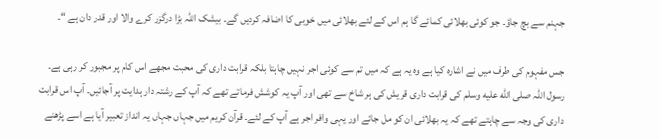جہنم سے بچ جاؤ۔ جو کوئی بھلائی کمائے گا ہم اس کے لئے بھلائی میں خوبی کا اضافہ کردیں گے۔ بیشک اللہ بڑا درگزر کرے والا اور قدر دان ہے “۔

جس مفہوم کی طرف میں نے اشارہ کیا ہے وہ یہ ہے کہ میں تم سے کوئی اجر نہیں چاہتا بلکہ قرابت داری کی محبت مجھے اس کام پر مجبور کر رہی ہے۔ رسول اللہ صلى الله عليه وسلم کی قرابت داری قریش کی ہر شاخ سے تھی اور آپ یہ کوشش فرماتے تھے کہ آپ کے رشتہ دار ہدایت پر آجائیں۔ آپ اس قرابت داری کی وجہ سے چاہتے تھے کہ یہ بھلائی ان کو مل جائے اور یہی وافر اجر ہے آپ کے لئے۔ قرآن کریم میں جہاں جہاں یہ انداز تعبیر آیا ہے اسے پڑھنے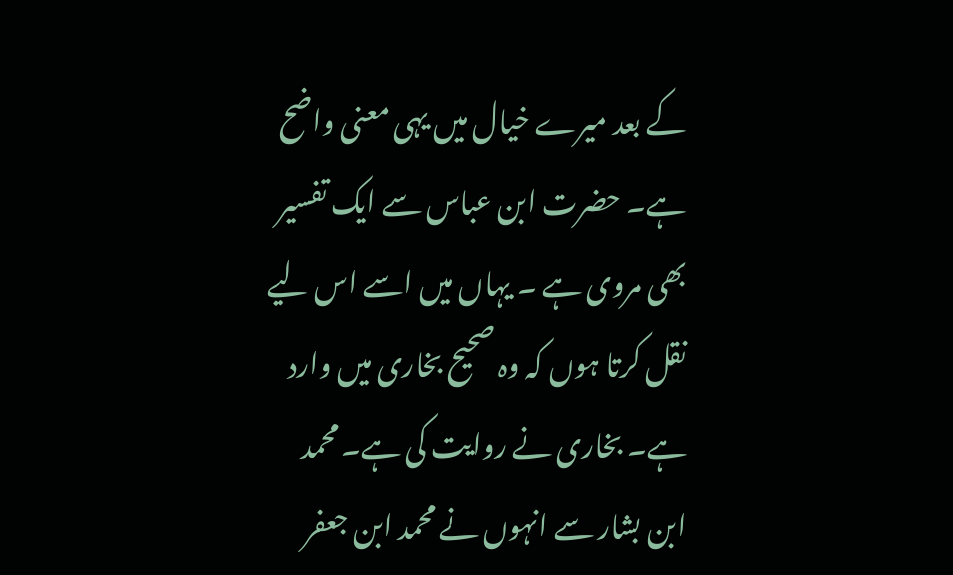کے بعد میرے خیال میں یہی معنی واضح ہے۔ حضرت ابن عباس سے ایک تفسیر بھی مروی ہے ۔ یہاں میں اسے اس لیے نقل کرتا ہوں کہ وہ صحیح بخاری میں وارد ہے۔ بخاری نے روایت کی ہے۔ محمد ابن بشار سے انہوں نے محمد ابن جعفر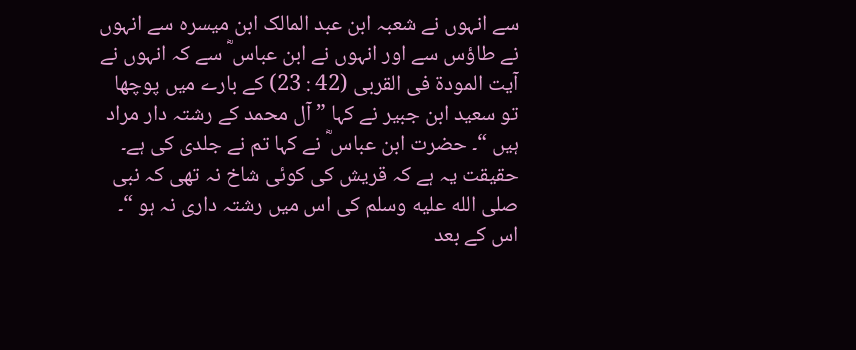سے انہوں نے شعبہ ابن عبد المالک ابن میسرہ سے انہوں نے طاؤس سے اور انہوں نے ابن عباس ؓ سے کہ انہوں نے آیت المودۃ فی القربی (42 : 23) کے بارے میں پوچھا تو سعید ابن جبیر نے کہا ” آل محمد کے رشتہ دار مراد ہیں “۔ حضرت ابن عباس ؓ نے کہا تم نے جلدی کی ہے۔ حقیقت یہ ہے کہ قریش کی کوئی شاخ نہ تھی کہ نبی صلى الله عليه وسلم کی اس میں رشتہ داری نہ ہو “۔ اس کے بعد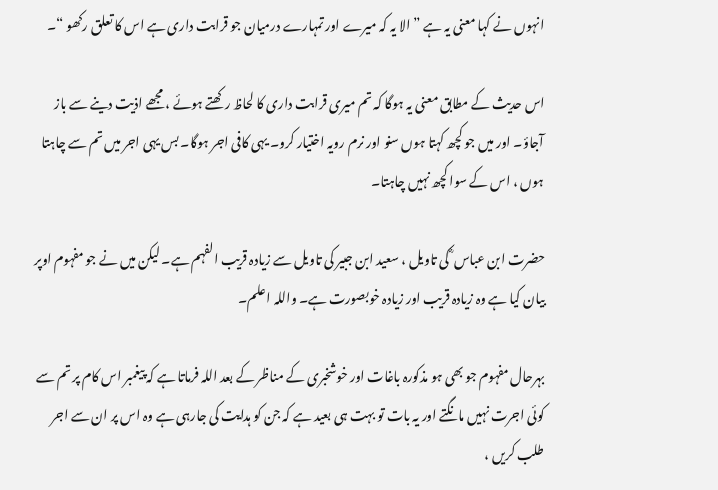انہوں نے کہا معنی یہ ہے ” الا یہ کہ میرے اور تمہارے درمیان جو قرابت داری ہے اس کا تعلق رکھو “۔

اس حدیث کے مطابق معنی یہ ہوگا کہ تم میری قرابت داری کا لحاظ رکھتے ہوئے ، مجھے اذیت دینے سے باز آجاؤ۔ اور میں جو کچھ کہتا ہوں سنو اور نرم رویہ اختیار کرو۔ یہی کافی اجر ہوگا۔ بس یہی اجر میں تم سے چاہتا ہوں ، اس کے سوا کچھ نہیں چاہتا۔

حضرت ابن عباس ؓ کی تاویل ، سعید ابن جبیر کی تاویل سے زیادہ قریب الفہم ہے۔ لیکن میں نے جو مفہوم اوپر بیان کیا ہے وہ زیادہ قریب اور زیادہ خوبصورت ہے۔ واللہ اعلم۔

بہرحال مفہوم جو بھی ہو مذکورہ باغات اور خوشخبری کے مناظر کے بعد اللہ فرماتا ہے کہ پیغمبر اس کام پر تم سے کوئی اجرت نہیں مانگتے اور یہ بات تو بہت ہی بعید ہے کہ جن کو ہدایت کی جارہی ہے وہ اس پر ان سے اجر طلب کریں ،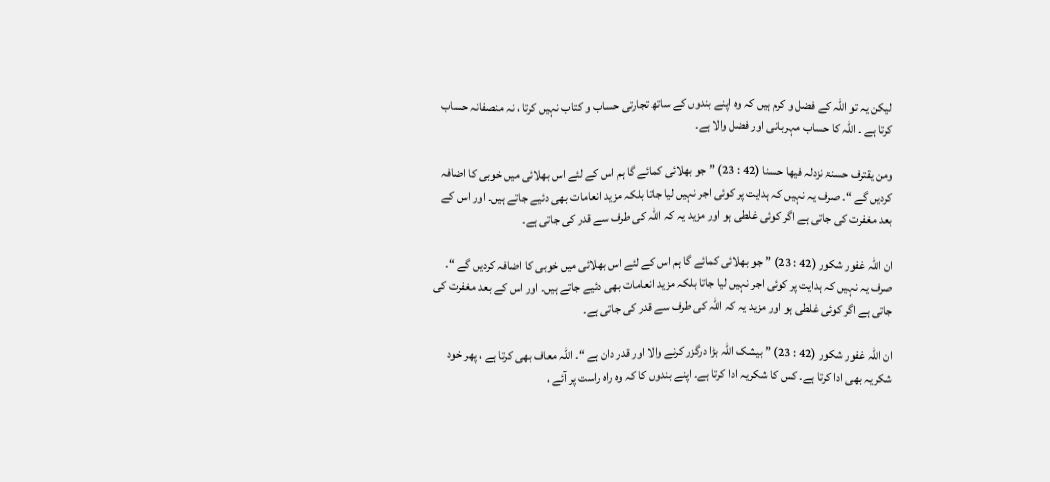لیکن یہ تو اللہ کے فضل و کرم ہیں کہ وہ اپنے بندوں کے ساتھ تجارتی حساب و کتاب نہیں کرتا ، نہ منصفانہ حساب کرتا ہے ۔ اللہ کا حساب مہربانی اور فضل والا ہے۔

ومن یقترف حسنۃ نزدلہ فیھا حسنا (42 : 23) ” جو بھلائی کمائے گا ہم اس کے لئے اس بھلائی میں خوبی کا اضافہ کردیں گے “۔ صرف یہ نہیں کہ ہدایت پر کوئی اجر نہیں لیا جاتا بلکہ مزید انعامات بھی دئیے جاتے ہیں۔ اور اس کے بعد مغفرت کی جاتی ہے اگر کوئی غلطی ہو اور مزید یہ کہ اللہ کی طرف سے قدر کی جاتی ہے۔

ان اللہ غفور شکور (42 : 23) ” جو بھلائی کمائے گا ہم اس کے لئے اس بھلائی میں خوبی کا اضافہ کردیں گے “۔ صرف یہ نہیں کہ ہدایت پر کوئی اجر نہیں لیا جاتا بلکہ مزید انعامات بھی دئیے جاتے ہیں۔ اور اس کے بعد مغفرت کی جاتی ہے اگر کوئی غلطی ہو اور مزید یہ کہ اللہ کی طرف سے قدر کی جاتی ہے۔

ان اللہ غفور شکور (42 : 23) ” بیشک اللہ بڑا درگزر کرنے والا اور قدر دان ہے “۔ اللہ معاف بھی کرتا ہے ، پھر خود شکریہ بھی ادا کرتا ہے۔ کس کا شکریہ ادا کرتا ہے۔ اپنے بندوں کا کہ وہ راہ راست پر آئے ،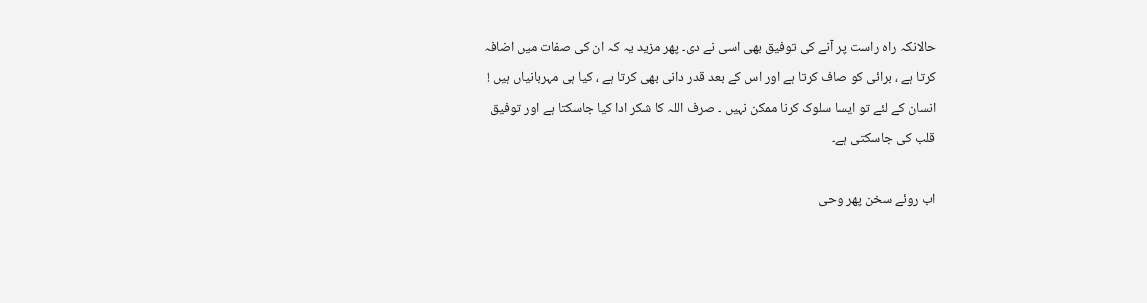حالانکہ راہ راست پر آنے کی توفیق بھی اسی نے دی۔ پھر مزید یہ کہ ان کی صفات میں اضافہ کرتا ہے ، برائی کو صاف کرتا ہے اور اس کے بعد قدر دانی بھی کرتا ہے ، کیا ہی مہربانیاں ہیں ! انسان کے لئے تو ایسا سلوک کرنا ممکن نہیں ۔ صرف اللہ کا شکر ادا کیا جاسکتا ہے اور توفیق قلب کی جاسکتی ہے۔

اب روئے سخن پھر وحی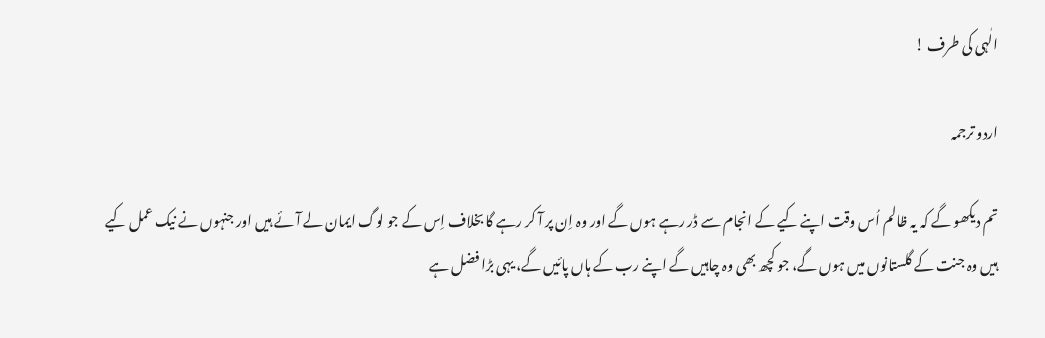الٰہی کی طرف !

اردو ترجمہ

تم دیکھو گے کہ یہ ظالم اُس وقت اپنے کیے کے انجام سے ڈر رہے ہوں گے اور وہ اِن پر آ کر رہے گا بخلاف اِس کے جو لوگ ایمان لے آئے ہیں اور جنہوں نے نیک عمل کیے ہیں وہ جنت کے گلستانوں میں ہوں گے، جو کچھ بھی وہ چاہیں گے اپنے رب کے ہاں پائیں گے، یہی بڑا فضل ہے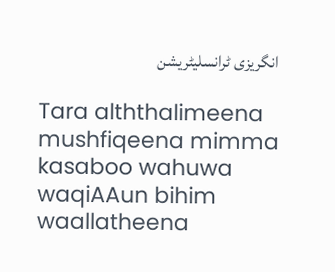انگریزی ٹرانسلیٹریشن

Tara alththalimeena mushfiqeena mimma kasaboo wahuwa waqiAAun bihim waallatheena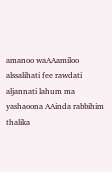amanoo waAAamiloo alssalihati fee rawdati aljannati lahum ma yashaoona AAinda rabbihim thalika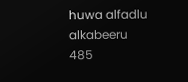huwa alfadlu alkabeeru
485